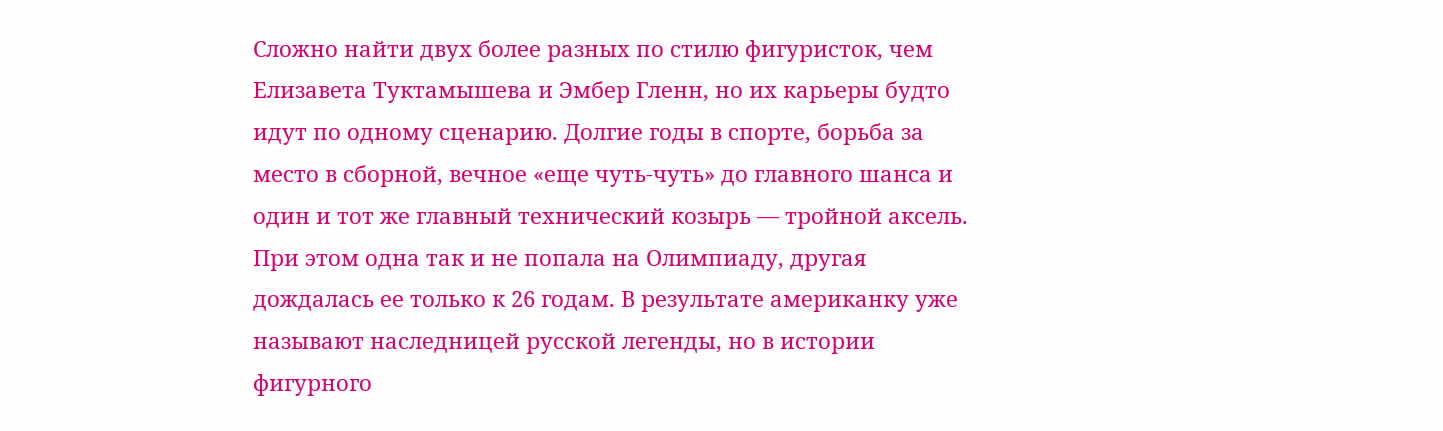Сложно найти двух более разных по стилю фигуристок, чем Елизавета Туктамышева и Эмбер Гленн, но их карьеры будто идут по одному сценарию. Долгие годы в спорте, борьба за место в сборной, вечное «еще чуть-чуть» до главного шанса и один и тот же главный технический козырь — тройной аксель. При этом одна так и не попала на Олимпиаду, другая дождалась ее только к 26 годам. В результате американку уже называют наследницей русской легенды, но в истории фигурного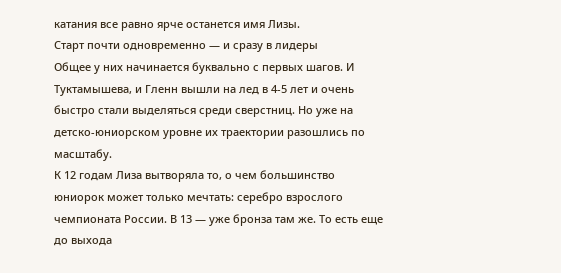катания все равно ярче останется имя Лизы.
Старт почти одновременно — и сразу в лидеры
Общее у них начинается буквально с первых шагов. И Туктамышева, и Гленн вышли на лед в 4-5 лет и очень быстро стали выделяться среди сверстниц. Но уже на детско-юниорском уровне их траектории разошлись по масштабу.
К 12 годам Лиза вытворяла то, о чем большинство юниорок может только мечтать: серебро взрослого чемпионата России. В 13 — уже бронза там же. То есть еще до выхода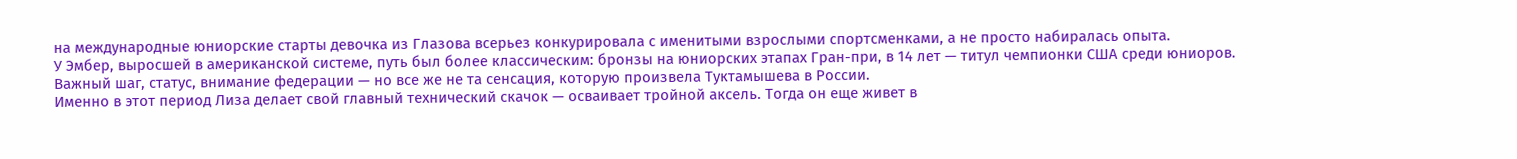на международные юниорские старты девочка из Глазова всерьез конкурировала с именитыми взрослыми спортсменками, а не просто набиралась опыта.
У Эмбер, выросшей в американской системе, путь был более классическим: бронзы на юниорских этапах Гран-при, в 14 лет — титул чемпионки США среди юниоров. Важный шаг, статус, внимание федерации — но все же не та сенсация, которую произвела Туктамышева в России.
Именно в этот период Лиза делает свой главный технический скачок — осваивает тройной аксель. Тогда он еще живет в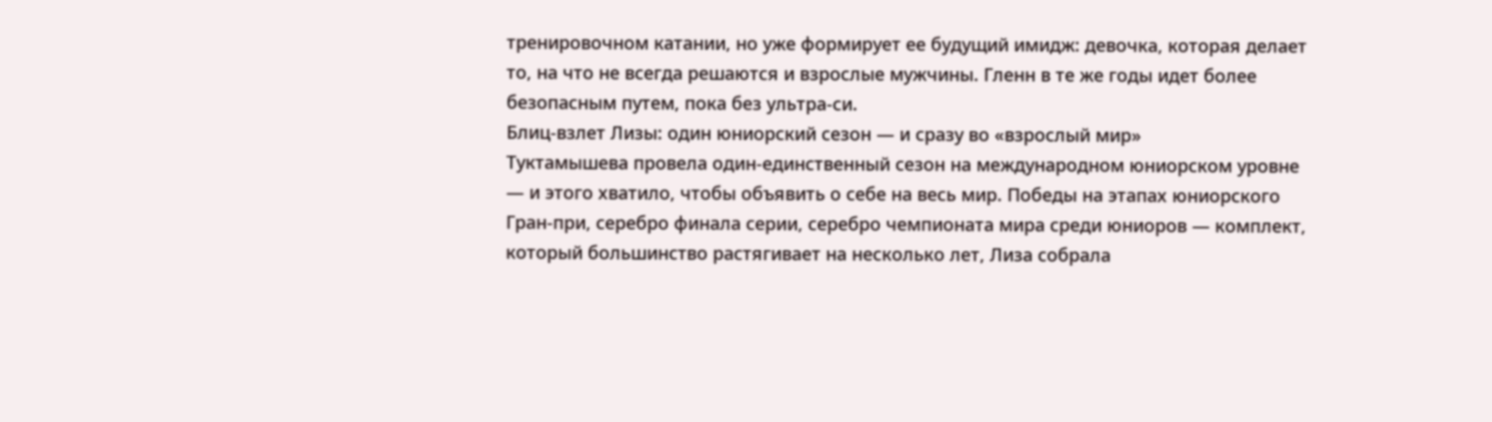тренировочном катании, но уже формирует ее будущий имидж: девочка, которая делает то, на что не всегда решаются и взрослые мужчины. Гленн в те же годы идет более безопасным путем, пока без ультра-си.
Блиц-взлет Лизы: один юниорский сезон — и сразу во «взрослый мир»
Туктамышева провела один-единственный сезон на международном юниорском уровне — и этого хватило, чтобы объявить о себе на весь мир. Победы на этапах юниорского Гран-при, серебро финала серии, серебро чемпионата мира среди юниоров — комплект, который большинство растягивает на несколько лет, Лиза собрала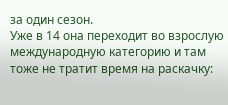за один сезон.
Уже в 14 она переходит во взрослую международную категорию и там тоже не тратит время на раскачку: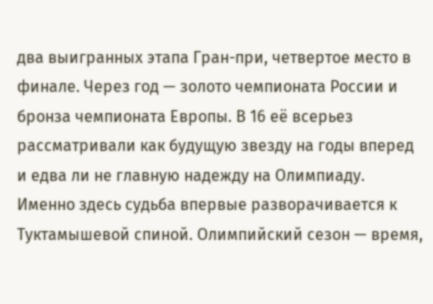два выигранных этапа Гран-при, четвертое место в финале. Через год — золото чемпионата России и бронза чемпионата Европы. В 16 её всерьез рассматривали как будущую звезду на годы вперед и едва ли не главную надежду на Олимпиаду.
Именно здесь судьба впервые разворачивается к Туктамышевой спиной. Олимпийский сезон — время,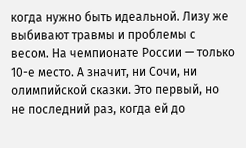когда нужно быть идеальной. Лизу же выбивают травмы и проблемы с весом. На чемпионате России — только 10-е место. А значит, ни Сочи, ни олимпийской сказки. Это первый, но не последний раз, когда ей до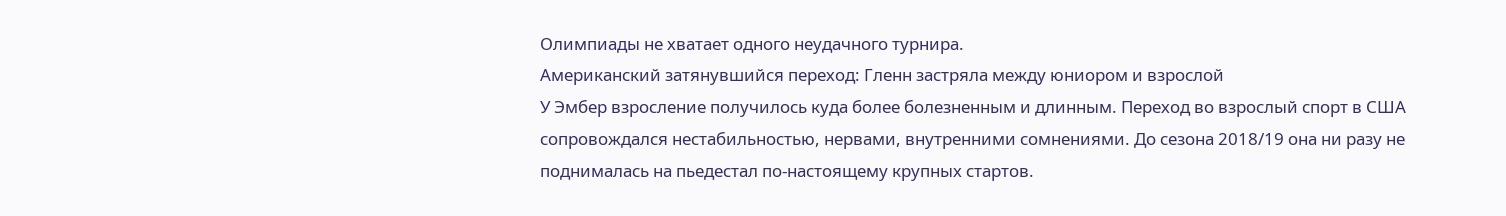Олимпиады не хватает одного неудачного турнира.
Американский затянувшийся переход: Гленн застряла между юниором и взрослой
У Эмбер взросление получилось куда более болезненным и длинным. Переход во взрослый спорт в США сопровождался нестабильностью, нервами, внутренними сомнениями. До сезона 2018/19 она ни разу не поднималась на пьедестал по-настоящему крупных стартов.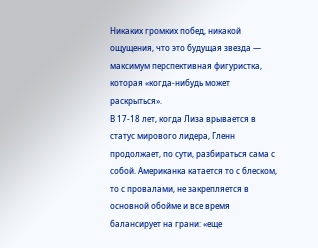Никаких громких побед, никакой ощущения, что это будущая звезда — максимум перспективная фигуристка, которая «когда-нибудь может раскрыться».
В 17-18 лет, когда Лиза врывается в статус мирового лидера, Гленн продолжает, по сути, разбираться сама с собой. Американка катается то с блеском, то с провалами, не закрепляется в основной обойме и все время балансирует на грани: «еще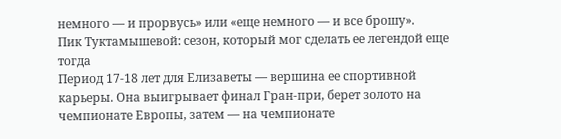немного — и прорвусь» или «еще немного — и все брошу».
Пик Туктамышевой: сезон, который мог сделать ее легендой еще тогда
Период 17-18 лет для Елизаветы — вершина ее спортивной карьеры. Она выигрывает финал Гран-при, берет золото на чемпионате Европы, затем — на чемпионате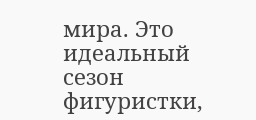мира. Это идеальный сезон фигуристки,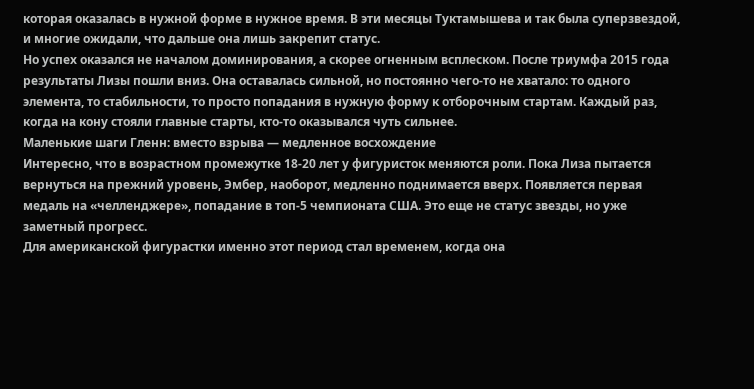которая оказалась в нужной форме в нужное время. В эти месяцы Туктамышева и так была суперзвездой, и многие ожидали, что дальше она лишь закрепит статус.
Но успех оказался не началом доминирования, а скорее огненным всплеском. После триумфа 2015 года результаты Лизы пошли вниз. Она оставалась сильной, но постоянно чего-то не хватало: то одного элемента, то стабильности, то просто попадания в нужную форму к отборочным стартам. Каждый раз, когда на кону стояли главные старты, кто-то оказывался чуть сильнее.
Маленькие шаги Гленн: вместо взрыва — медленное восхождение
Интересно, что в возрастном промежутке 18-20 лет у фигуристок меняются роли. Пока Лиза пытается вернуться на прежний уровень, Эмбер, наоборот, медленно поднимается вверх. Появляется первая медаль на «челленджере», попадание в топ-5 чемпионата США. Это еще не статус звезды, но уже заметный прогресс.
Для американской фигурастки именно этот период стал временем, когда она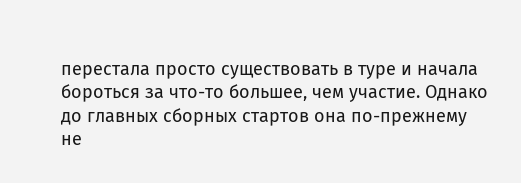перестала просто существовать в туре и начала бороться за что-то большее, чем участие. Однако до главных сборных стартов она по-прежнему не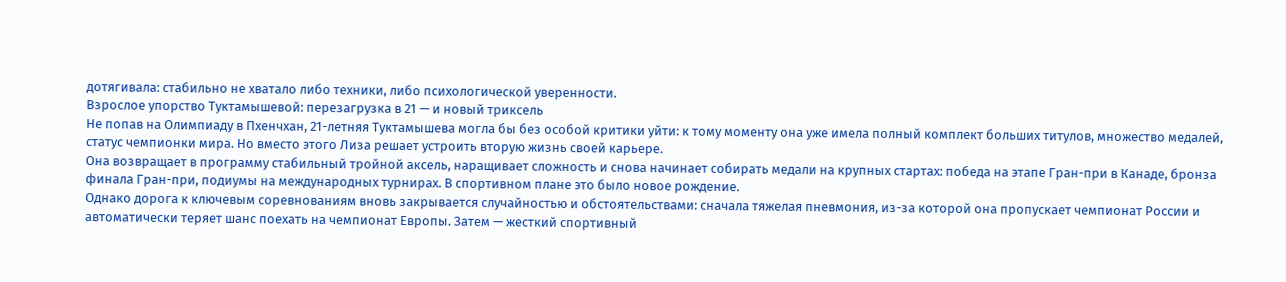дотягивала: стабильно не хватало либо техники, либо психологической уверенности.
Взрослое упорство Туктамышевой: перезагрузка в 21 — и новый триксель
Не попав на Олимпиаду в Пхенчхан, 21-летняя Туктамышева могла бы без особой критики уйти: к тому моменту она уже имела полный комплект больших титулов, множество медалей, статус чемпионки мира. Но вместо этого Лиза решает устроить вторую жизнь своей карьере.
Она возвращает в программу стабильный тройной аксель, наращивает сложность и снова начинает собирать медали на крупных стартах: победа на этапе Гран-при в Канаде, бронза финала Гран-при, подиумы на международных турнирах. В спортивном плане это было новое рождение.
Однако дорога к ключевым соревнованиям вновь закрывается случайностью и обстоятельствами: сначала тяжелая пневмония, из-за которой она пропускает чемпионат России и автоматически теряет шанс поехать на чемпионат Европы. Затем — жесткий спортивный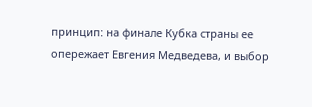принцип: на финале Кубка страны ее опережает Евгения Медведева, и выбор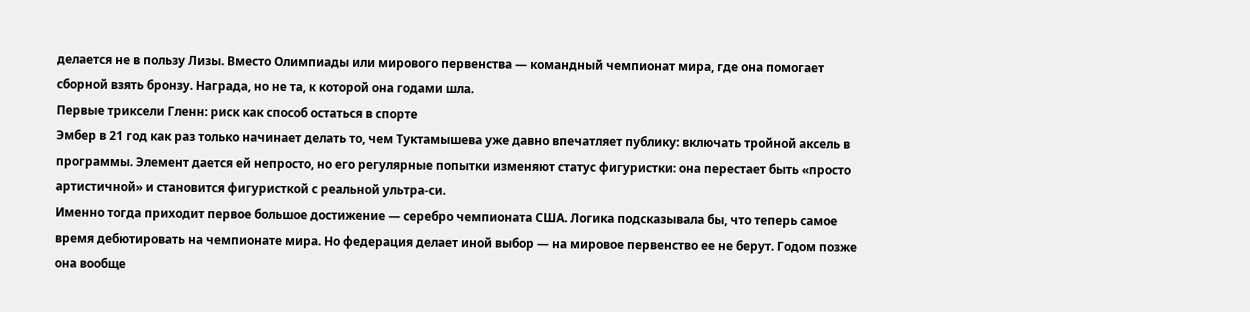делается не в пользу Лизы. Вместо Олимпиады или мирового первенства — командный чемпионат мира, где она помогает сборной взять бронзу. Награда, но не та, к которой она годами шла.
Первые триксели Гленн: риск как способ остаться в спорте
Эмбер в 21 год как раз только начинает делать то, чем Туктамышева уже давно впечатляет публику: включать тройной аксель в программы. Элемент дается ей непросто, но его регулярные попытки изменяют статус фигуристки: она перестает быть «просто артистичной» и становится фигуристкой с реальной ультра-си.
Именно тогда приходит первое большое достижение — серебро чемпионата США. Логика подсказывала бы, что теперь самое время дебютировать на чемпионате мира. Но федерация делает иной выбор — на мировое первенство ее не берут. Годом позже она вообще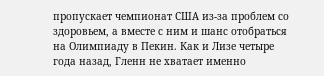пропускает чемпионат США из-за проблем со здоровьем, а вместе с ним и шанс отобраться на Олимпиаду в Пекин. Как и Лизе четыре года назад, Гленн не хватает именно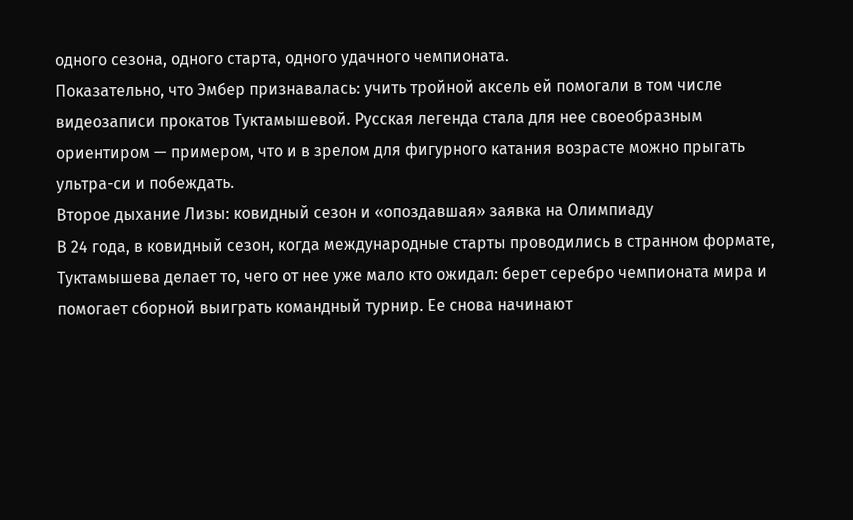одного сезона, одного старта, одного удачного чемпионата.
Показательно, что Эмбер признавалась: учить тройной аксель ей помогали в том числе видеозаписи прокатов Туктамышевой. Русская легенда стала для нее своеобразным ориентиром — примером, что и в зрелом для фигурного катания возрасте можно прыгать ультра-си и побеждать.
Второе дыхание Лизы: ковидный сезон и «опоздавшая» заявка на Олимпиаду
В 24 года, в ковидный сезон, когда международные старты проводились в странном формате, Туктамышева делает то, чего от нее уже мало кто ожидал: берет серебро чемпионата мира и помогает сборной выиграть командный турнир. Ее снова начинают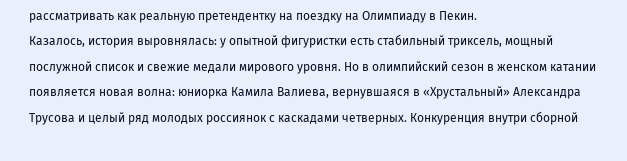рассматривать как реальную претендентку на поездку на Олимпиаду в Пекин.
Казалось, история выровнялась: у опытной фигуристки есть стабильный триксель, мощный послужной список и свежие медали мирового уровня. Но в олимпийский сезон в женском катании появляется новая волна: юниорка Камила Валиева, вернувшаяся в «Хрустальный» Александра Трусова и целый ряд молодых россиянок с каскадами четверных. Конкуренция внутри сборной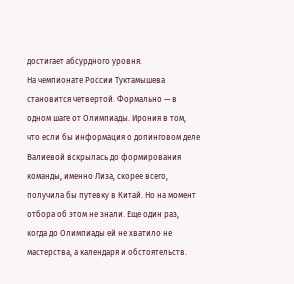достигает абсурдного уровня.
На чемпионате России Туктамышева становится четвертой. Формально — в одном шаге от Олимпиады. Ирония в том, что если бы информация о допинговом деле Валиевой вскрылась до формирования команды, именно Лиза, скорее всего, получила бы путевку в Китай. Но на момент отбора об этом не знали. Еще один раз, когда до Олимпиады ей не хватило не мастерства, а календаря и обстоятельств.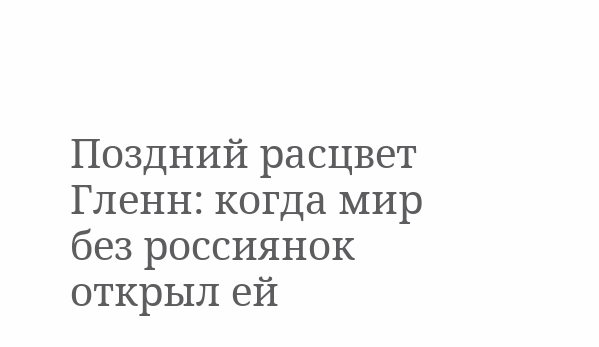Поздний расцвет Гленн: когда мир без россиянок открыл ей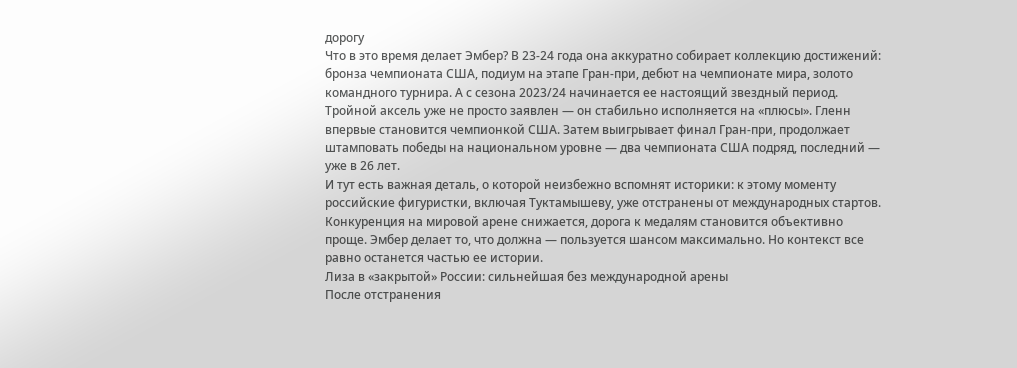дорогу
Что в это время делает Эмбер? В 23-24 года она аккуратно собирает коллекцию достижений: бронза чемпионата США, подиум на этапе Гран-при, дебют на чемпионате мира, золото командного турнира. А с сезона 2023/24 начинается ее настоящий звездный период.
Тройной аксель уже не просто заявлен — он стабильно исполняется на «плюсы». Гленн впервые становится чемпионкой США. Затем выигрывает финал Гран-при, продолжает штамповать победы на национальном уровне — два чемпионата США подряд, последний — уже в 26 лет.
И тут есть важная деталь, о которой неизбежно вспомнят историки: к этому моменту российские фигуристки, включая Туктамышеву, уже отстранены от международных стартов. Конкуренция на мировой арене снижается, дорога к медалям становится объективно проще. Эмбер делает то, что должна — пользуется шансом максимально. Но контекст все равно останется частью ее истории.
Лиза в «закрытой» России: сильнейшая без международной арены
После отстранения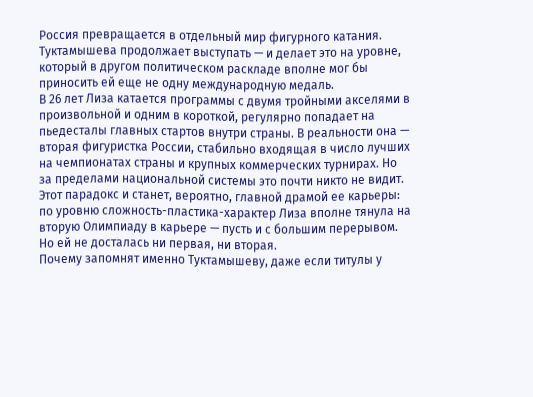Россия превращается в отдельный мир фигурного катания. Туктамышева продолжает выступать — и делает это на уровне, который в другом политическом раскладе вполне мог бы приносить ей еще не одну международную медаль.
В 26 лет Лиза катается программы с двумя тройными акселями в произвольной и одним в короткой, регулярно попадает на пьедесталы главных стартов внутри страны. В реальности она — вторая фигуристка России, стабильно входящая в число лучших на чемпионатах страны и крупных коммерческих турнирах. Но за пределами национальной системы это почти никто не видит.
Этот парадокс и станет, вероятно, главной драмой ее карьеры: по уровню сложность-пластика-характер Лиза вполне тянула на вторую Олимпиаду в карьере — пусть и с большим перерывом. Но ей не досталась ни первая, ни вторая.
Почему запомнят именно Туктамышеву, даже если титулы у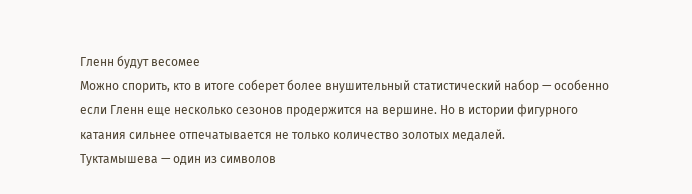Гленн будут весомее
Можно спорить, кто в итоге соберет более внушительный статистический набор — особенно если Гленн еще несколько сезонов продержится на вершине. Но в истории фигурного катания сильнее отпечатывается не только количество золотых медалей.
Туктамышева — один из символов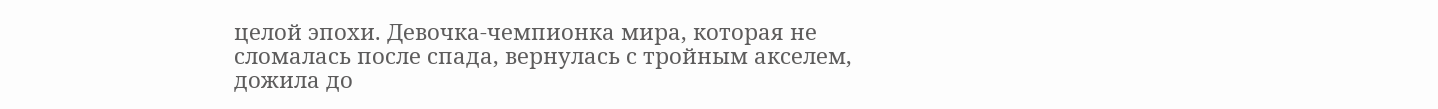целой эпохи. Девочка-чемпионка мира, которая не сломалась после спада, вернулась с тройным акселем, дожила до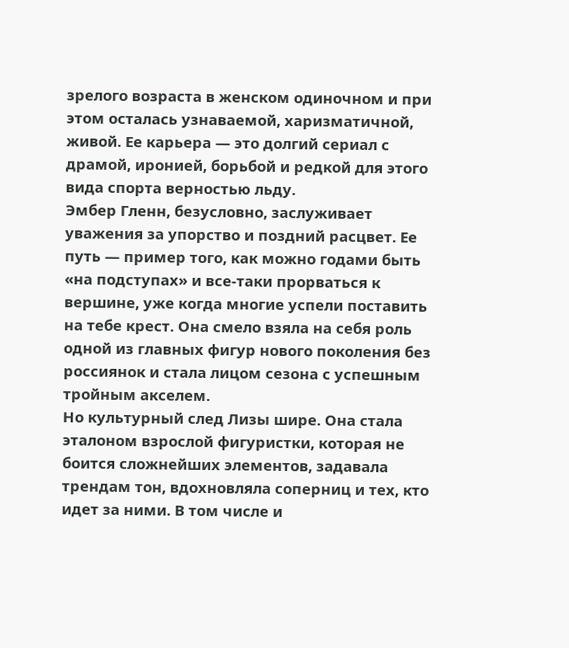зрелого возраста в женском одиночном и при этом осталась узнаваемой, харизматичной, живой. Ее карьера — это долгий сериал с драмой, иронией, борьбой и редкой для этого вида спорта верностью льду.
Эмбер Гленн, безусловно, заслуживает уважения за упорство и поздний расцвет. Ее путь — пример того, как можно годами быть «на подступах» и все-таки прорваться к вершине, уже когда многие успели поставить на тебе крест. Она смело взяла на себя роль одной из главных фигур нового поколения без россиянок и стала лицом сезона с успешным тройным акселем.
Но культурный след Лизы шире. Она стала эталоном взрослой фигуристки, которая не боится сложнейших элементов, задавала трендам тон, вдохновляла соперниц и тех, кто идет за ними. В том числе и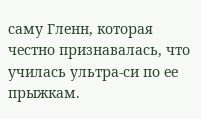саму Гленн, которая честно признавалась, что училась ультра-си по ее прыжкам.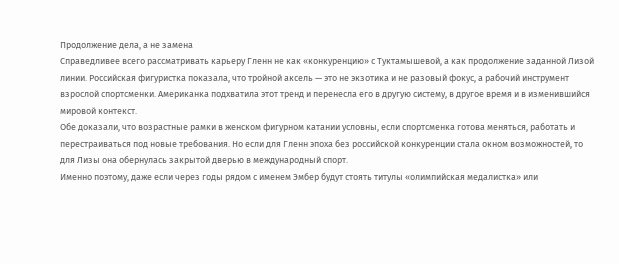Продолжение дела, а не замена
Справедливее всего рассматривать карьеру Гленн не как «конкуренцию» с Туктамышевой, а как продолжение заданной Лизой линии. Российская фигуристка показала, что тройной аксель — это не экзотика и не разовый фокус, а рабочий инструмент взрослой спортсменки. Американка подхватила этот тренд и перенесла его в другую систему, в другое время и в изменившийся мировой контекст.
Обе доказали, что возрастные рамки в женском фигурном катании условны, если спортсменка готова меняться, работать и перестраиваться под новые требования. Но если для Гленн эпоха без российской конкуренции стала окном возможностей, то для Лизы она обернулась закрытой дверью в международный спорт.
Именно поэтому, даже если через годы рядом с именем Эмбер будут стоять титулы «олимпийская медалистка» или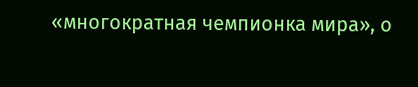«многократная чемпионка мира», о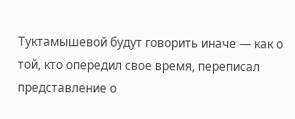Туктамышевой будут говорить иначе — как о той, кто опередил свое время, переписал представление о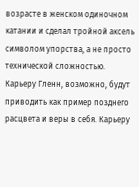возрасте в женском одиночном катании и сделал тройной аксель символом упорства, а не просто технической сложностью.
Карьеру Гленн, возможно, будут приводить как пример позднего расцвета и веры в себя. Карьеру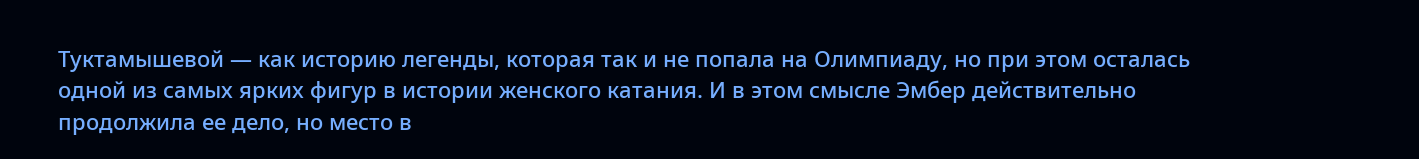Туктамышевой — как историю легенды, которая так и не попала на Олимпиаду, но при этом осталась одной из самых ярких фигур в истории женского катания. И в этом смысле Эмбер действительно продолжила ее дело, но место в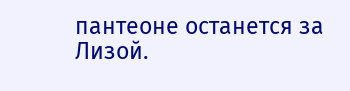пантеоне останется за Лизой.